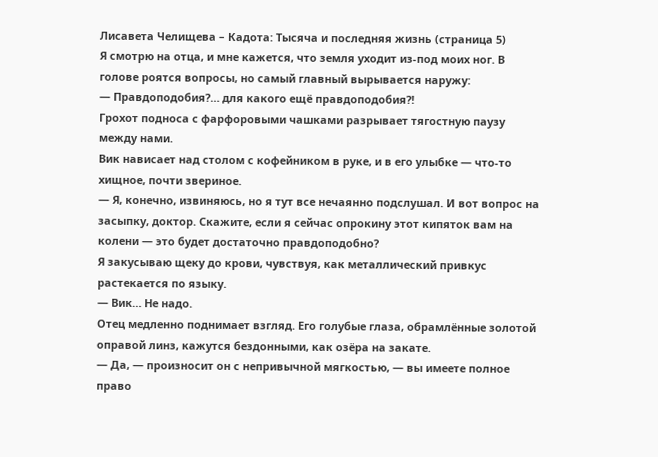Лисавета Челищева – Кадота: Тысяча и последняя жизнь (страница 5)
Я смотрю на отца, и мне кажется, что земля уходит из-под моих ног. В голове роятся вопросы, но самый главный вырывается наружу:
— Правдоподобия?… для какого ещё правдоподобия?!
Грохот подноса с фарфоровыми чашками разрывает тягостную паузу между нами.
Вик нависает над столом с кофейником в руке, и в его улыбке — что-то хищное, почти звериное.
— Я, конечно, извиняюсь, но я тут все нечаянно подслушал. И вот вопрос на засыпку, доктор. Скажите, если я сейчас опрокину этот кипяток вам на колени — это будет достаточно правдоподобно?
Я закусываю щеку до крови, чувствуя, как металлический привкус растекается по языку.
— Вик… Не надо.
Отец медленно поднимает взгляд. Его голубые глаза, обрамлённые золотой оправой линз, кажутся бездонными, как озёра на закате.
— Да, — произносит он с непривычной мягкостью, — вы имеете полное право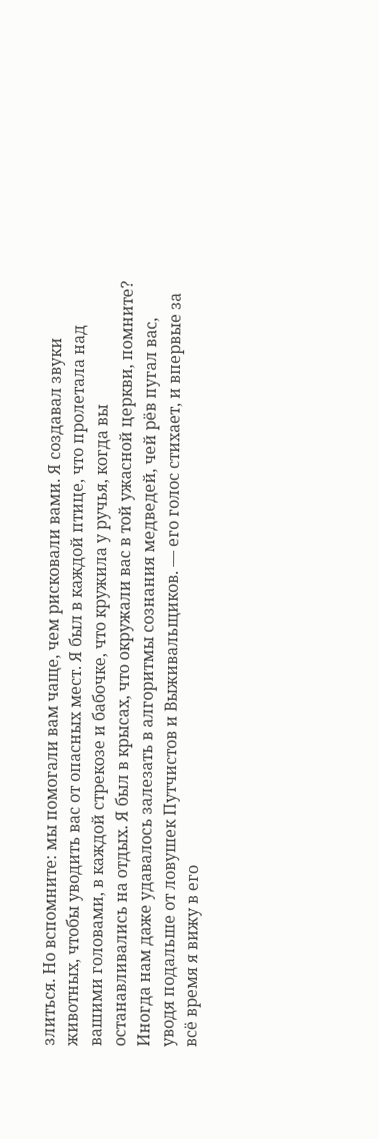злиться. Но вспомните: мы помогали вам чаще, чем рисковали вами. Я создавал звуки животных, чтобы уводить вас от опасных мест. Я был в каждой птице, что пролетала над вашими головами, в каждой стрекозе и бабочке, что кружила у ручья, когда вы останавливались на отдых. Я был в крысах, что окружали вас в той ужасной церкви, помните? Иногда нам даже удавалось залезать в алгоритмы сознания медведей, чей рёв пугал вас, уводя подальше от ловушек Путчистов и Выживальщиков. — его голос стихает, и впервые за всё время я вижу в его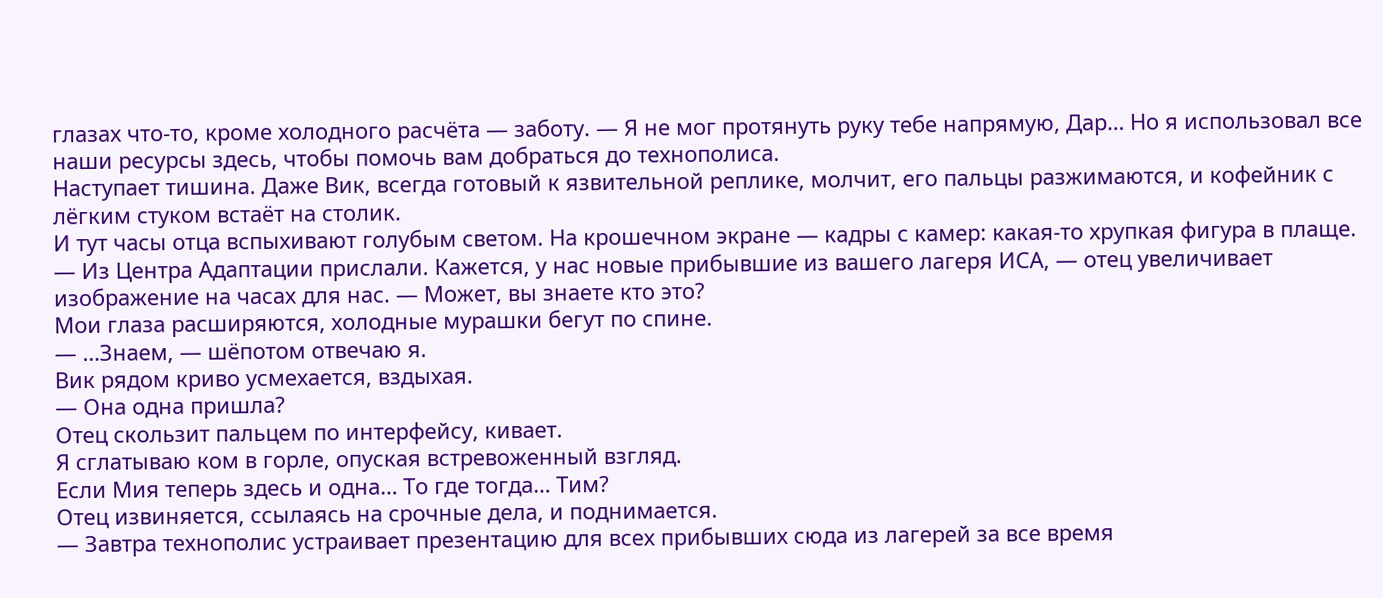глазах что-то, кроме холодного расчёта — заботу. — Я не мог протянуть руку тебе напрямую, Дар… Но я использовал все наши ресурсы здесь, чтобы помочь вам добраться до технополиса.
Наступает тишина. Даже Вик, всегда готовый к язвительной реплике, молчит, его пальцы разжимаются, и кофейник с лёгким стуком встаёт на столик.
И тут часы отца вспыхивают голубым светом. На крошечном экране — кадры с камер: какая-то хрупкая фигура в плаще.
— Из Центра Адаптации прислали. Кажется, у нас новые прибывшие из вашего лагеря ИСА, — отец увеличивает изображение на часах для нас. — Может, вы знаете кто это?
Мои глаза расширяются, холодные мурашки бегут по спине.
— …Знаем, — шёпотом отвечаю я.
Вик рядом криво усмехается, вздыхая.
— Она одна пришла?
Отец скользит пальцем по интерфейсу, кивает.
Я сглатываю ком в горле, опуская встревоженный взгляд.
Если Мия теперь здесь и одна… То где тогда… Тим?
Отец извиняется, ссылаясь на срочные дела, и поднимается.
— Завтра технополис устраивает презентацию для всех прибывших сюда из лагерей за все время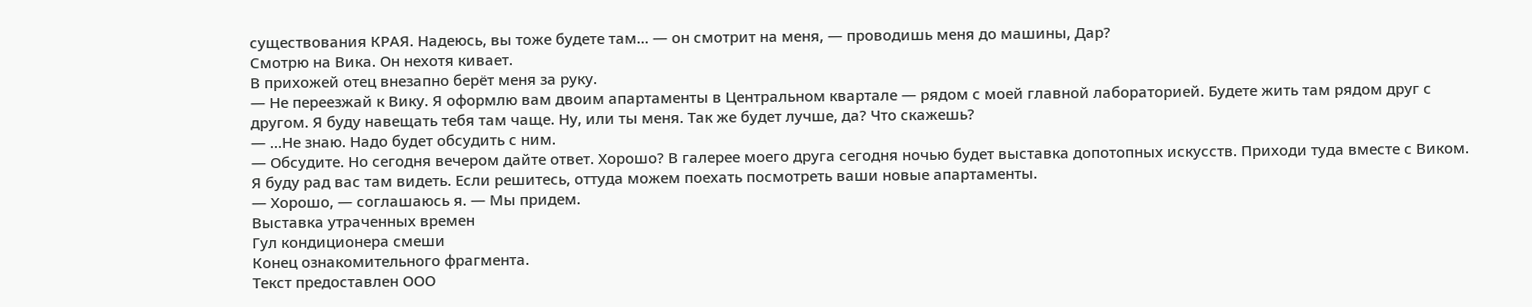существования КРАЯ. Надеюсь, вы тоже будете там… — он смотрит на меня, — проводишь меня до машины, Дар?
Смотрю на Вика. Он нехотя кивает.
В прихожей отец внезапно берёт меня за руку.
— Не переезжай к Вику. Я оформлю вам двоим апартаменты в Центральном квартале — рядом с моей главной лабораторией. Будете жить там рядом друг с другом. Я буду навещать тебя там чаще. Ну, или ты меня. Так же будет лучше, да? Что скажешь?
— …Не знаю. Надо будет обсудить с ним.
— Обсудите. Но сегодня вечером дайте ответ. Хорошо? В галерее моего друга сегодня ночью будет выставка допотопных искусств. Приходи туда вместе с Виком. Я буду рад вас там видеть. Если решитесь, оттуда можем поехать посмотреть ваши новые апартаменты.
— Хорошо, — соглашаюсь я. — Мы придем.
Выставка утраченных времен
Гул кондиционера смеши
Конец ознакомительного фрагмента.
Текст предоставлен ООО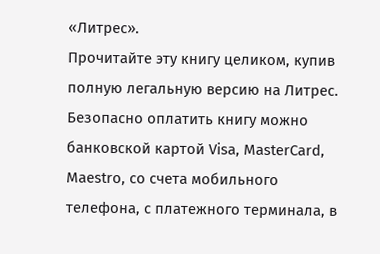«Литрес».
Прочитайте эту книгу целиком, купив полную легальную версию на Литрес.
Безопасно оплатить книгу можно банковской картой Visa, MasterCard, Maestro, со счета мобильного телефона, с платежного терминала, в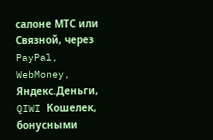салоне МТС или Связной, через PayPal, WebMoney, Яндекс.Деньги, QIWI Кошелек, бонусными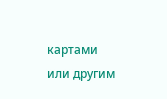картами или другим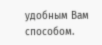удобным Вам способом.